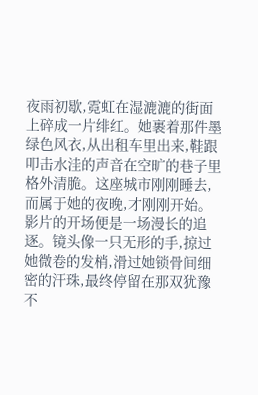夜雨初歇,霓虹在湿漉漉的街面上碎成一片绯红。她裹着那件墨绿色风衣,从出租车里出来,鞋跟叩击水洼的声音在空旷的巷子里格外清脆。这座城市刚刚睡去,而属于她的夜晚,才刚刚开始。
影片的开场便是一场漫长的追逐。镜头像一只无形的手,掠过她微卷的发梢,滑过她锁骨间细密的汗珠,最终停留在那双犹豫不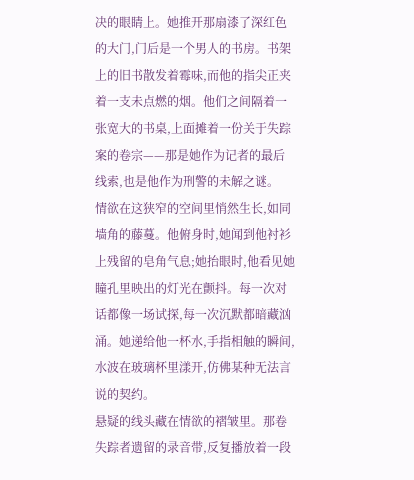决的眼睛上。她推开那扇漆了深红色的大门,门后是一个男人的书房。书架上的旧书散发着霉味,而他的指尖正夹着一支未点燃的烟。他们之间隔着一张宽大的书桌,上面摊着一份关于失踪案的卷宗——那是她作为记者的最后线索,也是他作为刑警的未解之谜。
情欲在这狭窄的空间里悄然生长,如同墙角的藤蔓。他俯身时,她闻到他衬衫上残留的皂角气息;她抬眼时,他看见她瞳孔里映出的灯光在颤抖。每一次对话都像一场试探,每一次沉默都暗藏汹涌。她递给他一杯水,手指相触的瞬间,水波在玻璃杯里漾开,仿佛某种无法言说的契约。
悬疑的线头藏在情欲的褶皱里。那卷失踪者遗留的录音带,反复播放着一段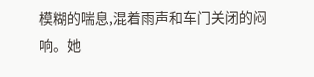模糊的喘息,混着雨声和车门关闭的闷响。她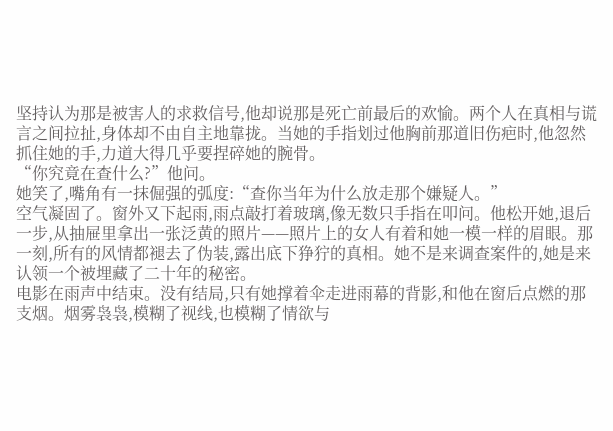坚持认为那是被害人的求救信号,他却说那是死亡前最后的欢愉。两个人在真相与谎言之间拉扯,身体却不由自主地靠拢。当她的手指划过他胸前那道旧伤疤时,他忽然抓住她的手,力道大得几乎要捏碎她的腕骨。
“你究竟在查什么?”他问。
她笑了,嘴角有一抹倔强的弧度:“查你当年为什么放走那个嫌疑人。”
空气凝固了。窗外又下起雨,雨点敲打着玻璃,像无数只手指在叩问。他松开她,退后一步,从抽屉里拿出一张泛黄的照片——照片上的女人有着和她一模一样的眉眼。那一刻,所有的风情都褪去了伪装,露出底下狰狞的真相。她不是来调查案件的,她是来认领一个被埋藏了二十年的秘密。
电影在雨声中结束。没有结局,只有她撑着伞走进雨幕的背影,和他在窗后点燃的那支烟。烟雾袅袅,模糊了视线,也模糊了情欲与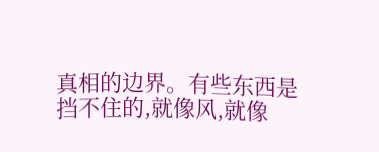真相的边界。有些东西是挡不住的,就像风,就像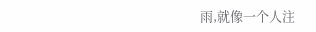雨,就像一个人注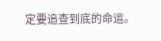定要追查到底的命运。